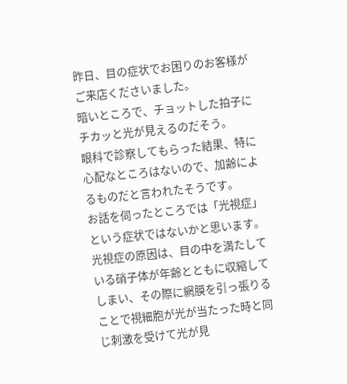昨日、目の症状でお困りのお客様がご来店くださいました。
暗いところで、チョットした拍子にチカッと光が見えるのだそう。
眼科で診察してもらった結果、特に心配なところはないので、加齢によるものだと言われたそうです。
お話を伺ったところでは「光視症」という症状ではないかと思います。
光視症の原因は、目の中を満たしている硝子体が年齢とともに収縮してしまい、その際に網膜を引っ張りることで視細胞が光が当たった時と同じ刺激を受けて光が見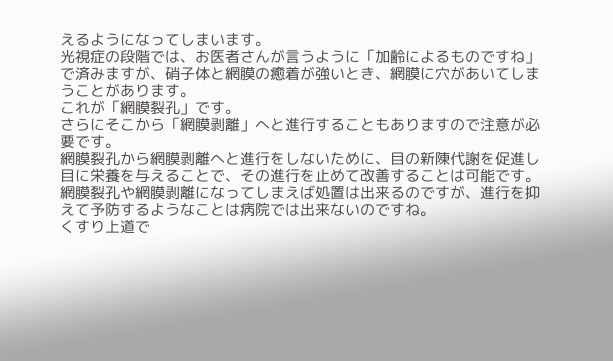えるようになってしまいます。
光視症の段階では、お医者さんが言うように「加齢によるものですね」で済みますが、硝子体と網膜の癒着が強いとき、網膜に穴があいてしまうことがあります。
これが「網膜裂孔」です。
さらにそこから「網膜剥離」へと進行することもありますので注意が必要です。
網膜裂孔から網膜剥離へと進行をしないために、目の新陳代謝を促進し目に栄養を与えることで、その進行を止めて改善することは可能です。
網膜裂孔や網膜剥離になってしまえば処置は出来るのですが、進行を抑えて予防するようなことは病院では出来ないのですね。
くすり上道で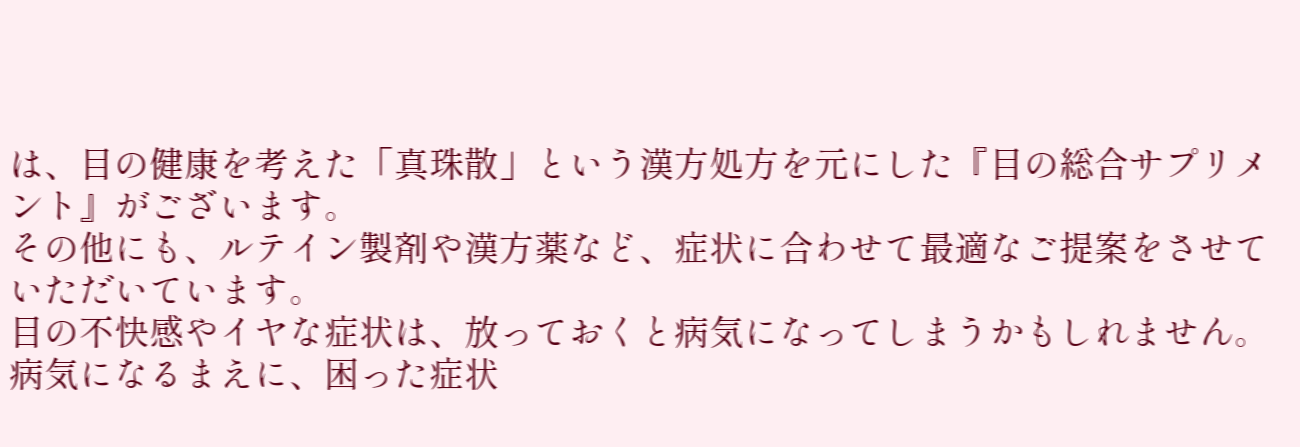は、目の健康を考えた「真珠散」という漢方処方を元にした『目の総合サプリメント』がございます。
その他にも、ルテイン製剤や漢方薬など、症状に合わせて最適なご提案をさせていただいています。
目の不快感やイヤな症状は、放っておくと病気になってしまうかもしれません。
病気になるまえに、困った症状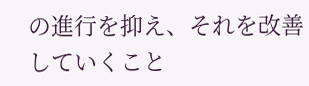の進行を抑え、それを改善していくこと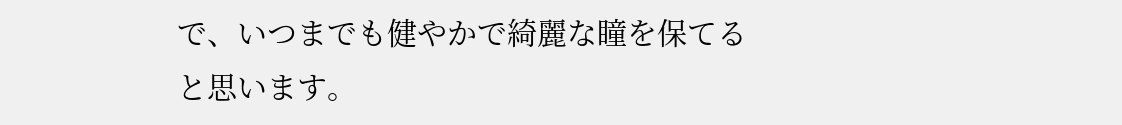で、いつまでも健やかで綺麗な瞳を保てると思います。